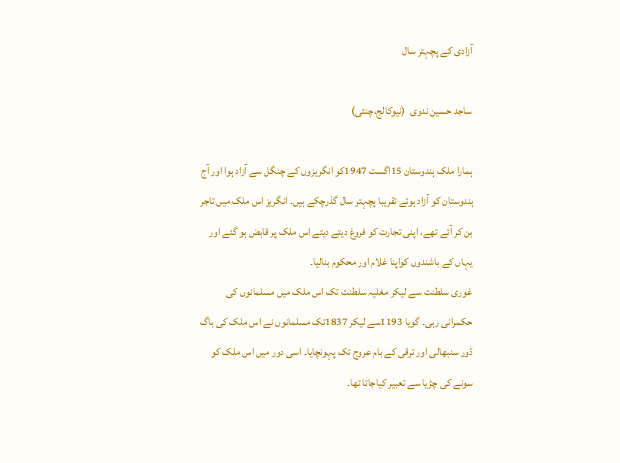آزادی کے پچہتر سال

ساجد حسین ندوی  (نیوکالج،چنئی)

ہمارا ملک ہندوستان 15اگست 1947کو انگریزوں کے چنگل سے آزاد ہوا اور آج ہندوستان کو آزاد ہوئے تقریبا پچہتر سال گذرچکے ہیں۔ انگریز اس ملک میں تاجر بن کر آئے تھے، اپنی تجارت کو فروغ دیتے دیتے اس ملک پر قابض ہو گئے اور یہاں کے باشندوں کواپنا غلام اور محکوم بنالیا۔
غوری سلطنت سے لیکر مغلیہ سلطنت تک اس ملک میں مسلمانوں کی حکمرانی رہی۔ گویا 1193سے لیکر 1837تک مسلمانوں نے اس ملک کی باگ ڈور سنبھالی اور ترقی کے بام عروج تک پہونچایا۔ اسی دور میں اس ملک کو سونے کی چڑیا سے تعبیر کیاجاتا تھا۔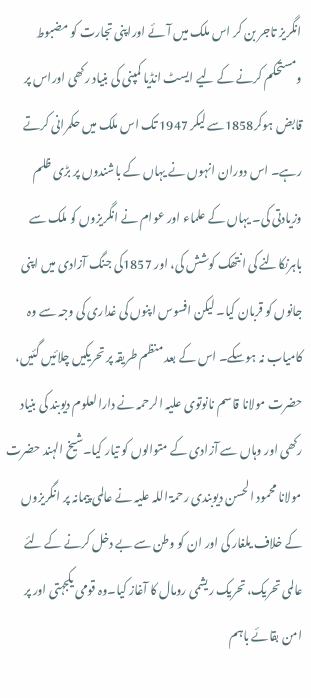انگریز تاجر بن کر اس ملک میں آئے اوراپنی تجارت کو مضبوط ومستحکم کرنے کے لیے ایسٹ انڈیا کمپنی کی بنیاد رکھی اوراس پر قابض ہوکر1858سے لیکر 1947 تک اس ملک میں حکمرانی کرتے رہے۔ اس دوران انہوں نے یہاں کے باشندوں پر بڑی ظلم وزیادتی کی۔ یہاں کے علماء اور عوام نے انگریزوں کو ملک سے باہرنکالنے کی انتھک کوشش کی، اور 1857کی جنگ آزادی میں اپنی جانوں کو قربان کیا۔ لیکن افسوس اپنوں کی غداری کی وجہ سے وہ کامیاب نہ ہوسکے۔ اس کے بعد منظم طریقہ پر تحریکیں چلائیں گئیں، حضرت مولانا قاسم نانوتوی علیہ الرحمہ نے دارالعلوم دیوبند کی بنیاد رکھی اور وہاں سے آزادی کے متوالوں کو تیار کیا۔شیخ الہند حضرت مولانا محمود الحسن دیوبندی رحمۃ اللہ علیہ نے عالمی پیمانہ پر انگریزوں کے خلاف یلغار کی اور ان کو وطن سے بے دخل کرنے کے لئے عالمی تحریک، تحریک ریشمی رومال کا آغاز کیا۔وہ قومی یکجہتی اور پر امن بقائے باہم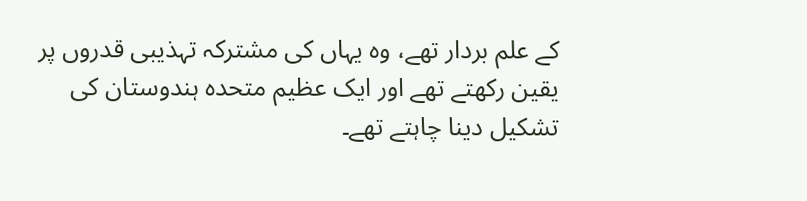کے علم بردار تھے، وہ یہاں کی مشترکہ تہذیبی قدروں پر یقین رکھتے تھے اور ایک عظیم متحدہ ہندوستان کی تشکیل دینا چاہتے تھے۔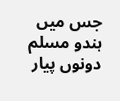جس میں ہندو مسلم دونوں پیار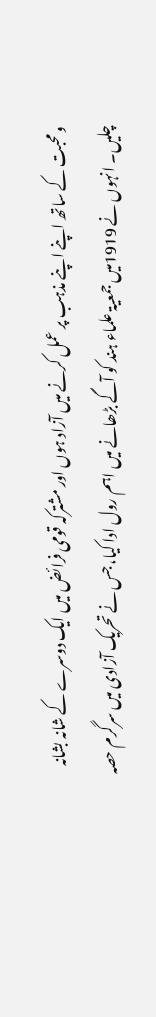و محبت کے ساتھ اپنے اپنے مذہب پر عمل کرنے میں آزاد ہوں اور مشترکہ قومی فرائض میں ایک دوسرے کے شانہ بشانہ چلیں۔ انہوں نے 1919میں جمعیۃ علماء ہند کو آگے بڑھانے میں اہم رول ادا کیا، جس نے تحریک آزادی میں سرگرم حصہ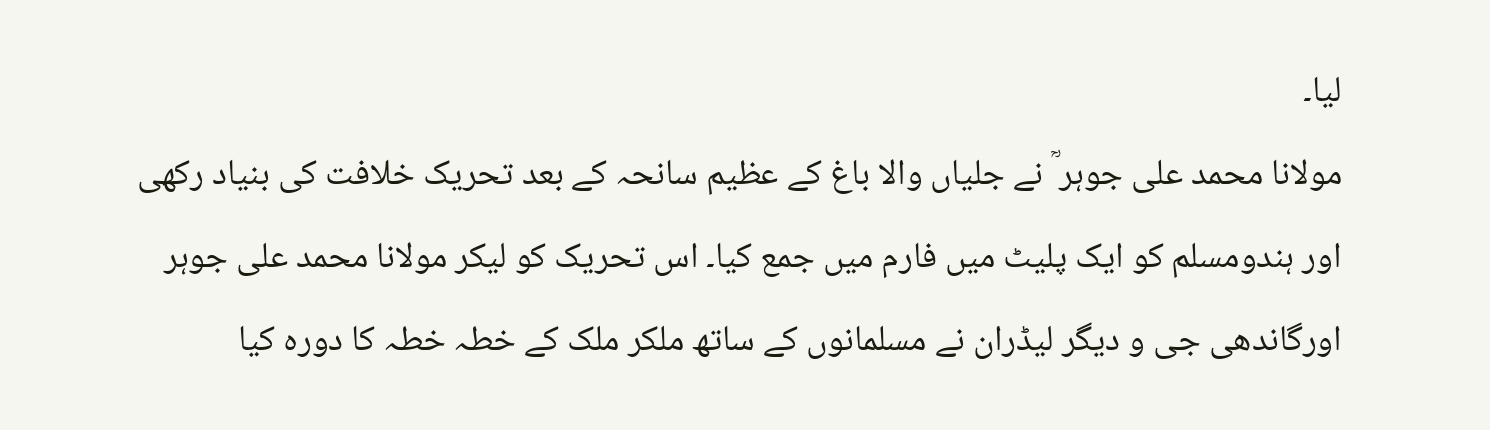لیا۔
مولانا محمد علی جوہر ؒ نے جلیاں والا باغ کے عظیم سانحہ کے بعد تحریک خلافت کی بنیاد رکھی اور ہندومسلم کو ایک پلیٹ میں فارم میں جمع کیا۔ اس تحریک کو لیکر مولانا محمد علی جوہر اورگاندھی جی و دیگر لیڈران نے مسلمانوں کے ساتھ ملکر ملک کے خطہ خطہ کا دورہ کیا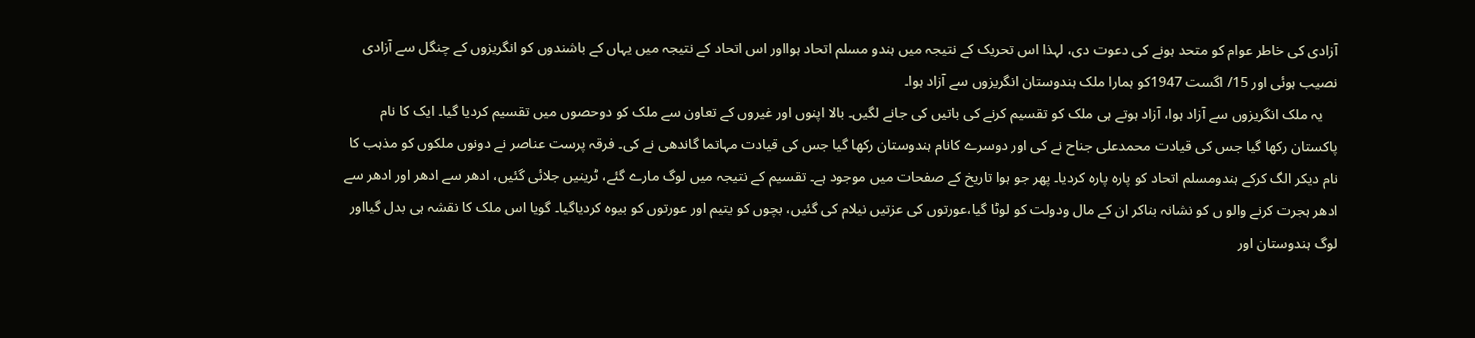آزادی کی خاطر عوام کو متحد ہونے کی دعوت دی، لہذا اس تحریک کے نتیجہ میں ہندو مسلم اتحاد ہوااور اس اتحاد کے نتیجہ میں یہاں کے باشندوں کو انگریزوں کے چنگل سے آزادی نصیب ہوئی اور 15/ اگست 1947کو ہمارا ملک ہندوستان انگریزوں سے آزاد ہوا۔
    یہ ملک انگریزوں سے آزاد ہوا، آزاد ہوتے ہی ملک کو تقسیم کرنے کی باتیں کی جانے لگیں۔ بالا اپنوں اور غیروں کے تعاون سے ملک کو دوحصوں میں تقسیم کردیا گیا۔ ایک کا نام پاکستان رکھا گیا جس کی قیادت محمدعلی جناح نے کی اور دوسرے کانام ہندوستان رکھا گیا جس کی قیادت مہاتما گاندھی نے کی۔ فرقہ پرست عناصر نے دونوں ملکوں کو مذہب کا نام دیکر الگ کرکے ہندومسلم اتحاد کو پارہ پارہ کردیا۔ پھر جو ہوا تاریخ کے صفحات میں موجود ہے۔ تقسیم کے نتیجہ میں لوگ مارے گئے، ٹرینیں جلائی گئیں، ادھر سے ادھر اور ادھر سے ادھر ہجرت کرنے والو ں کو نشانہ بناکر ان کے مال ودولت کو لوٹا گیا،عورتوں کی عزتیں نیلام کی گئیں، بچوں کو یتیم اور عورتوں کو بیوہ کردیاگیا۔ گویا اس ملک کا نقشہ ہی بدل گیااور لوگ ہندوستان اور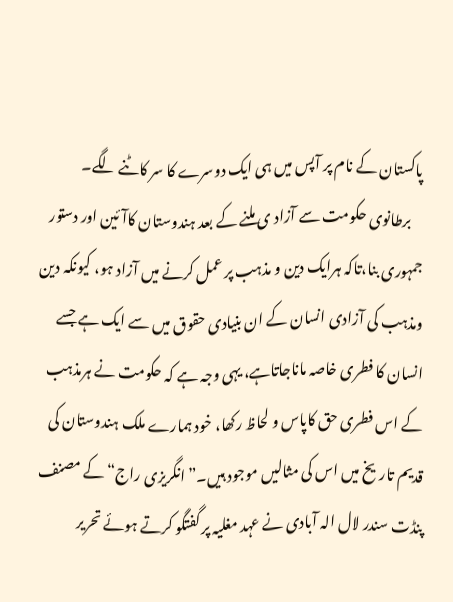پاکستان کے نام پر آپس میں ہی ایک دوسرے کا سر کاٹنے لگے۔
    برطانوی حکومت سے آزاد ی ملنے کے بعد ہندوستان کاآئین اور دستور جمہوری بنا،تاکہ ہرایک دین و مذہب پر عمل کرنے میں آزاد ہو، کیونکہ دین ومذہب کی آزادی انسان کے ان بنیادی حقوق میں سے ایک ہے جسے انسان کا فطری خاصہ ماناجاتاہے، یہی وجہ ہے کہ حکومت نے ہرمذہب کے اس فطری حق کاپاس و لحاظ رکھا، خود ہمارے ملک ہندوستان کی قدیم تاریخ میں اس کی مثالیں موجود ہیں۔”انگریزی راج“ کے مصنف پنڈت سندر لال الہ آبادی نے عہد مغلیہ پر گفتگو کرتے ہوئے تحریر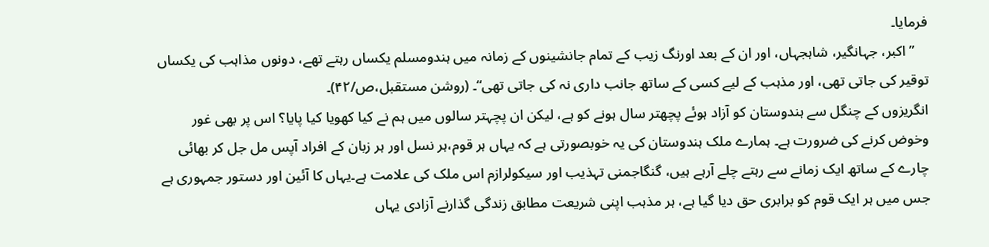فرمایا۔
    ”اکبر، جہانگیر، شاہجہاں، اور ان کے بعد اورنگ زیب کے تمام جانشینوں کے زمانہ میں ہندومسلم یکساں رہتے تھے، دونوں مذاہب کی یکساں توقیر کی جاتی تھی، اور مذہب کے لیے کسی کے ساتھ جانب داری نہ کی جاتی تھی“۔ (روشن مستقبل،ص/۴۲)۔
انگریزوں کے چنگل سے ہندوستان کو آزاد ہوئے پچھتر سال ہونے کو ہے، لیکن ان پچہتر سالوں میں ہم نے کیا کھویا کیا پایا؟ اس پر بھی غور وخوض کرنے کی ضرورت ہے۔ ہمارے ملک ہندوستان کی یہ خوبصورتی ہے کہ یہاں ہر قوم،ہر نسل اور ہر زبان کے افراد آپس مل جل کر بھائی چارے کے ساتھ ایک زمانے سے رہتے چلے آرہے ہیں، گنگاجمنی تہذیب اور سیکولرازم اس ملک کی علامت ہے۔یہاں کا آئین اور دستور جمہوری ہے جس میں ہر ایک قوم کو برابری حق دیا گیا ہے، ہر مذہب اپنی شریعت مطابق زندگی گذارنے آزادی یہاں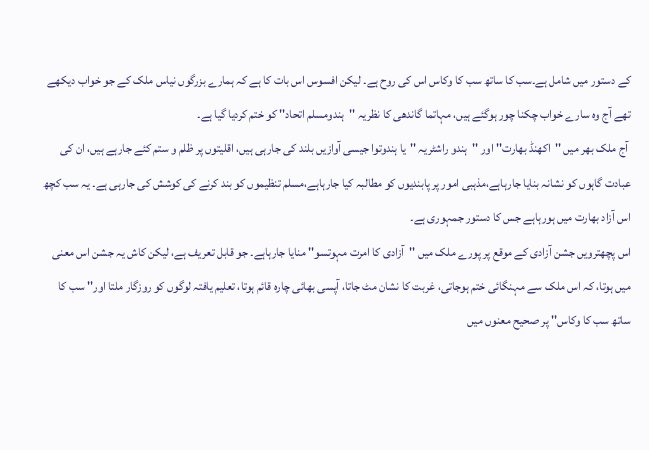کے دستور میں شامل ہے۔سب کا ساتھ سب کا وکاس اس کی روح ہے۔ لیکن افسوس اس بات کا ہے کہ ہمارے بزرگوں نیاس ملک کے جو خواب دیکھے تھے آج وہ سارے خواب چکنا چور ہوگئے ہیں، مہاتما گاندھی کا نظریہ ''ہندومسلم اتحاد'' کو ختم کردیا گیا ہے۔
 آج ملک بھر میں ''اکھنڈ بھارت'' اور ''ہندو راشٹریہ ''یا ہندوتوا جیسی آوازیں بلند کی جارہی ہیں، اقلیتوں پر ظلم و ستم کئے جارہے ہیں، ان کی عبادت گاہوں کو نشانہ بنایا جارہاہے،مذہبی امور پر پابندیوں کو مطالبہ کیا جارہاہے،مسلم تنظیموں کو بند کرنے کی کوشش کی جارہی ہے۔ یہ سب کچھ اس آزاد بھارت میں ہورہاہے جس کا دستور جمہوری ہے۔
اس پچھترویں جشن آزادی کے موقع پر پورے ملک میں ''آزادی کا امرت مہوتسو'' منایا جارہاہے۔ جو قابل تعریف ہے، لیکن کاش یہ جشن اس معنی میں ہوتا، کہ اس ملک سے مہنگائی ختم ہوجاتی، غربت کا نشان مٹ جاتا، آپسی بھائی چارہ قائم ہوتا، تعلیم یافتہ لوگوں کو روزگار ملتا اور'' سب کا ساتھ سب کا وکاس'' پر صحیح معنوں میں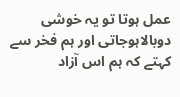عمل ہوتا تو یہ خوشی دوبالاہوجاتی اور ہم فخر سے کہتے کہ ہم اس آزاد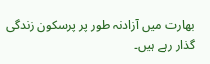بھارت میں آزادنہ طور پر پرسکون زندگی گذار رہے ہیں۔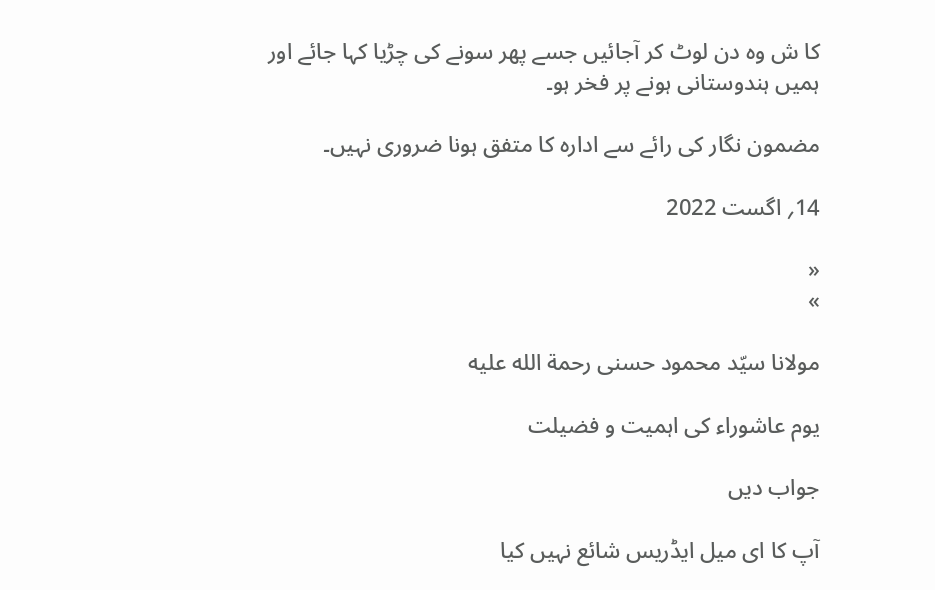کا ش وہ دن لوٹ کر آجائیں جسے پھر سونے کی چڑیا کہا جائے اور ہمیں ہندوستانی ہونے پر فخر ہو۔

مضمون نگار کی رائے سے ادارہ کا متفق ہونا ضروری نہیں۔

14؍ اگست 2022

«
»

مولانا سیّد محمود حسنی رحمة الله عليه

یوم عاشوراء کی اہمیت و فضیلت

جواب دیں

آپ کا ای میل ایڈریس شائع نہیں کیا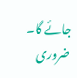جائے گا۔ ضروری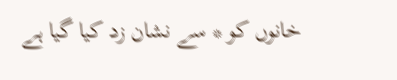خانوں کو * سے نشان زد کیا گیا ہے